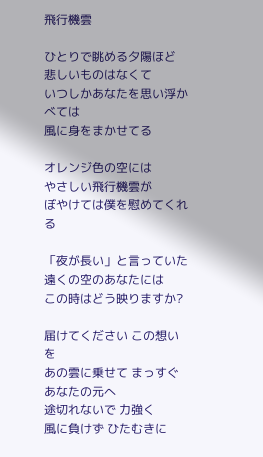飛行機雲

ひとりで眺める夕陽ほど
悲しいものはなくて
いつしかあなたを思い浮かべては
風に身をまかせてる

オレンジ色の空には
やさしい飛行機雲が
ぼやけては僕を慰めてくれる

「夜が長い」と言っていた
遠くの空のあなたには
この時はどう映りますか?

届けてください この想いを
あの雲に乗せて まっすぐあなたの元へ
途切れないで 力強く
風に負けず ひたむきに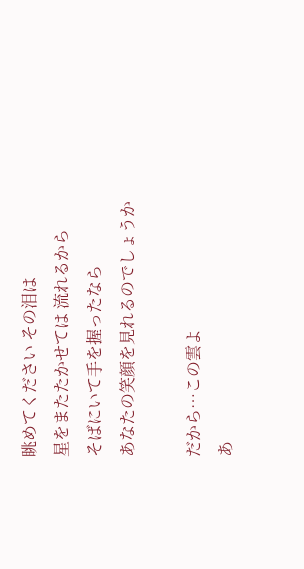眺めてください その泪は
星をまたたかせては 流れるから
そばにいて手を握ったなら
あなたの笑顔を見れるのでしょうか

だから…この雲よ
あ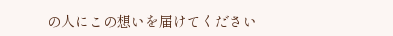の人にこの想いを届けてください